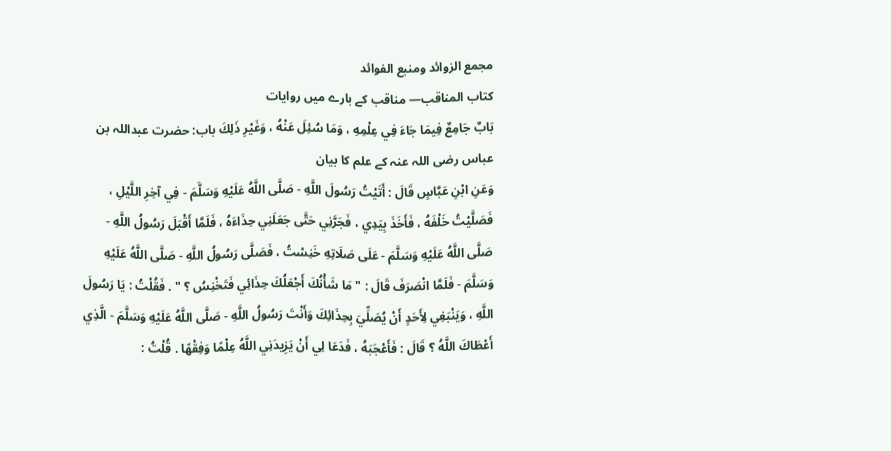مجمع الزوائد ومنبع الفوائد
كتاب المناقب— مناقب کے بارے میں روایات
بَابٌ جَامِعٌ فِيمَا جَاءَ فِي عِلْمِهِ ، وَمَا سُئِلَ عَنْهُ ، وَغَيْرِ ذَلِكَ باب: حضرت عبداللہ بن عباس رضی اللہ عنہ کے علم کا بیان
وَعَنِ ابْنِ عَبَّاسٍ قَالَ : أَتَيْتُ رَسُولَ اللَّهِ - صَلَّى اللَّهُ عَلَيْهِ وَسَلَّمَ - فِي آخِرِ اللَّيْلِ ، فَصَلَّيْتُ خَلْفَهُ ، فَأَخَذَ بِيَدِي ، فَجَرَّنِي حَتَّى جَعَلَنِي حِذَاءَهُ ، فَلَمَّا أَقْبَلَ رَسُولُ اللَّهِ - صَلَّى اللَّهُ عَلَيْهِ وَسَلَّمَ - عَلَى صَلَاتِهِ خَنِسْتُ ، فَصَلَّى رَسُولُ اللَّهِ - صَلَّى اللَّهُ عَلَيْهِ وَسَلَّمَ - فَلَمَّا انْصَرَفَ قَالَ : " مَا شَأْنُكَ أَجْعَلُكَ حِذَائِي فَتَخْنِسُ ؟ " . فَقُلْتُ : يَا رَسُولَ اللَّهِ ، وَيَنْبَغِي لِأَحَدٍ أَنْ يُصَلِّيَ بِحِذَائِكَ وَأَنْتَ رَسُولُ اللَّهِ - صَلَّى اللَّهُ عَلَيْهِ وَسَلَّمَ - الَّذِي أَعْطَاكَ اللَّهُ ؟ قَالَ : فَأَعْجَبَهُ ، فَدَعَا لِي أَنْ يَزِيدَنِي اللَّهُ عِلْمًا وَفِقْهًا . قُلْتُ :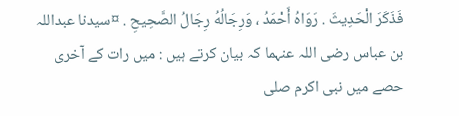فَذَكَرَ الْحَدِيثَ . رَوَاهُ أَحْمَدُ ، وَرِجَالُهُ رِجَالُ الصَّحِيحِ . ¤سیدنا عبداللہ بن عباس رضی اللہ عنہما کہ بیان کرتے ہیں : میں رات کے آخری حصے میں نبی اکرم صلی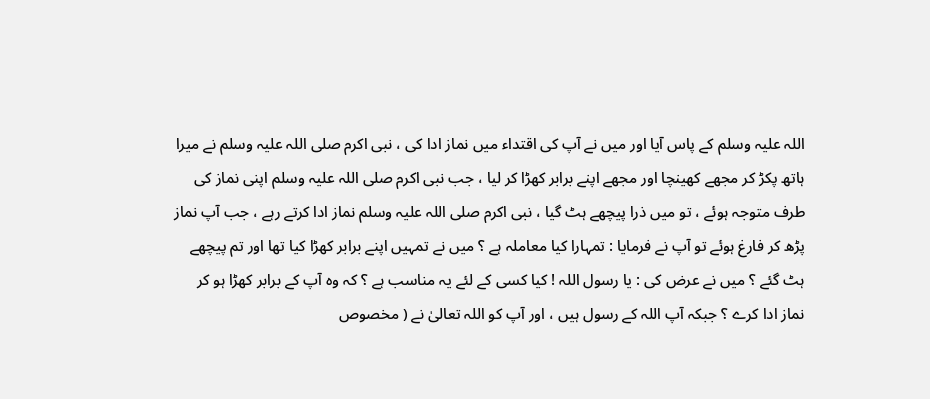اللہ علیہ وسلم کے پاس آیا اور میں نے آپ کی اقتداء میں نماز ادا کی ، نبی اکرم صلی اللہ علیہ وسلم نے میرا ہاتھ پکڑ کر مجھے کھینچا اور مجھے اپنے برابر کھڑا کر لیا ، جب نبی اکرم صلی اللہ علیہ وسلم اپنی نماز کی طرف متوجہ ہوئے ، تو میں ذرا پیچھے ہٹ گیا ، نبی اکرم صلی اللہ علیہ وسلم نماز ادا کرتے رہے ، جب آپ نماز پڑھ کر فارغ ہوئے تو آپ نے فرمایا : تمہارا کیا معاملہ ہے ؟ میں نے تمہیں اپنے برابر کھڑا کیا تھا اور تم پیچھے ہٹ گئے ؟ میں نے عرض کی : یا رسول اللہ ! کیا کسی کے لئے یہ مناسب ہے ؟ کہ وہ آپ کے برابر کھڑا ہو کر نماز ادا کرے ؟ جبکہ آپ اللہ کے رسول ہیں ، اور آپ کو اللہ تعالیٰ نے ( مخصوص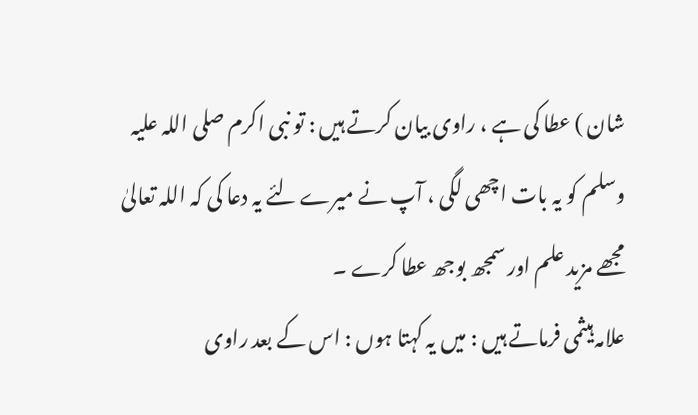شان ) عطا کی ہے ، راوی بیان کرتے ہیں : تو نبی اکرم صلی اللہ علیہ وسلم کو یہ بات اچھی لگی ، آپ نے میرے لئے یہ دعا کی کہ اللہ تعالیٰ مجھے مزید علم اور سمجھ بوجھ عطا کرے ۔
علامہ ہیثمی فرماتے ہیں : میں یہ کہتا ہوں : اس کے بعد راوی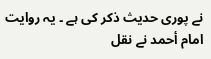نے پوری حدیث ذکر کی ہے ۔ یہ روایت امام أحمد نے نقل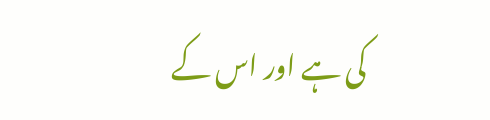کی ہے اور اس کے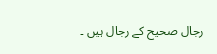رجال صحیح کے رجال ہیں ۔